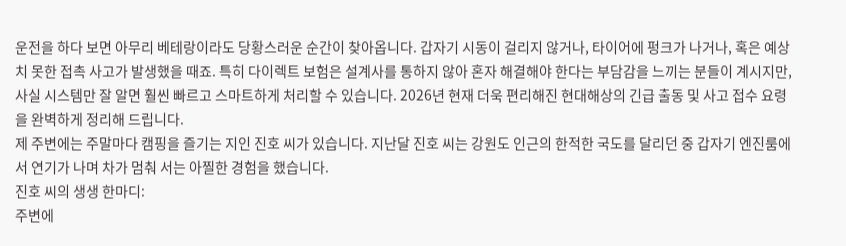운전을 하다 보면 아무리 베테랑이라도 당황스러운 순간이 찾아옵니다. 갑자기 시동이 걸리지 않거나, 타이어에 펑크가 나거나, 혹은 예상치 못한 접촉 사고가 발생했을 때죠. 특히 다이렉트 보험은 설계사를 통하지 않아 혼자 해결해야 한다는 부담감을 느끼는 분들이 계시지만, 사실 시스템만 잘 알면 훨씬 빠르고 스마트하게 처리할 수 있습니다. 2026년 현재 더욱 편리해진 현대해상의 긴급 출동 및 사고 접수 요령을 완벽하게 정리해 드립니다.
제 주변에는 주말마다 캠핑을 즐기는 지인 진호 씨가 있습니다. 지난달 진호 씨는 강원도 인근의 한적한 국도를 달리던 중 갑자기 엔진룸에서 연기가 나며 차가 멈춰 서는 아찔한 경험을 했습니다.
진호 씨의 생생 한마디:
주변에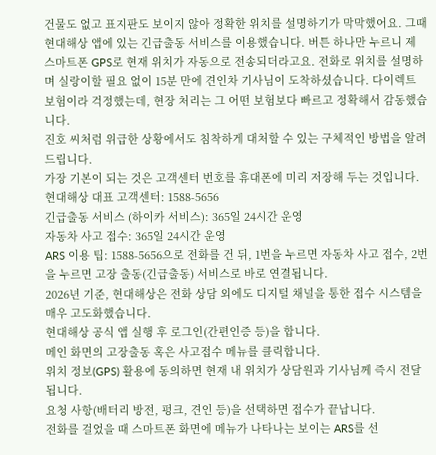건물도 없고 표지판도 보이지 않아 정확한 위치를 설명하기가 막막했어요. 그때 현대해상 앱에 있는 긴급출동 서비스를 이용했습니다. 버튼 하나만 누르니 제 스마트폰 GPS로 현재 위치가 자동으로 전송되더라고요. 전화로 위치를 설명하며 실랑이할 필요 없이 15분 만에 견인차 기사님이 도착하셨습니다. 다이렉트 보험이라 걱정했는데, 현장 처리는 그 어떤 보험보다 빠르고 정확해서 감동했습니다.
진호 씨처럼 위급한 상황에서도 침착하게 대처할 수 있는 구체적인 방법을 알려드립니다.
가장 기본이 되는 것은 고객센터 번호를 휴대폰에 미리 저장해 두는 것입니다.
현대해상 대표 고객센터: 1588-5656
긴급출동 서비스 (하이카 서비스): 365일 24시간 운영
자동차 사고 접수: 365일 24시간 운영
ARS 이용 팁: 1588-5656으로 전화를 건 뒤, 1번을 누르면 자동차 사고 접수, 2번을 누르면 고장 출동(긴급출동) 서비스로 바로 연결됩니다.
2026년 기준, 현대해상은 전화 상담 외에도 디지털 채널을 통한 접수 시스템을 매우 고도화했습니다.
현대해상 공식 앱 실행 후 로그인(간편인증 등)을 합니다.
메인 화면의 고장출동 혹은 사고접수 메뉴를 클릭합니다.
위치 정보(GPS) 활용에 동의하면 현재 내 위치가 상담원과 기사님께 즉시 전달됩니다.
요청 사항(배터리 방전, 펑크, 견인 등)을 선택하면 접수가 끝납니다.
전화를 걸었을 때 스마트폰 화면에 메뉴가 나타나는 보이는 ARS를 선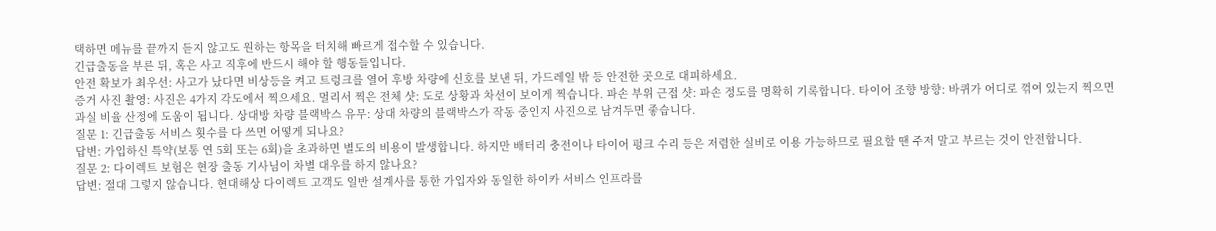택하면 메뉴를 끝까지 듣지 않고도 원하는 항목을 터치해 빠르게 접수할 수 있습니다.
긴급출동을 부른 뒤, 혹은 사고 직후에 반드시 해야 할 행동들입니다.
안전 확보가 최우선: 사고가 났다면 비상등을 켜고 트렁크를 열어 후방 차량에 신호를 보낸 뒤, 가드레일 밖 등 안전한 곳으로 대피하세요.
증거 사진 촬영: 사진은 4가지 각도에서 찍으세요. 멀리서 찍은 전체 샷: 도로 상황과 차선이 보이게 찍습니다. 파손 부위 근접 샷: 파손 정도를 명확히 기록합니다. 타이어 조향 방향: 바퀴가 어디로 꺾여 있는지 찍으면 과실 비율 산정에 도움이 됩니다. 상대방 차량 블랙박스 유무: 상대 차량의 블랙박스가 작동 중인지 사진으로 남겨두면 좋습니다.
질문 1: 긴급출동 서비스 횟수를 다 쓰면 어떻게 되나요?
답변: 가입하신 특약(보통 연 5회 또는 6회)을 초과하면 별도의 비용이 발생합니다. 하지만 배터리 충전이나 타이어 펑크 수리 등은 저렴한 실비로 이용 가능하므로 필요할 땐 주저 말고 부르는 것이 안전합니다.
질문 2: 다이렉트 보험은 현장 출동 기사님이 차별 대우를 하지 않나요?
답변: 절대 그렇지 않습니다. 현대해상 다이렉트 고객도 일반 설계사를 통한 가입자와 동일한 하이카 서비스 인프라를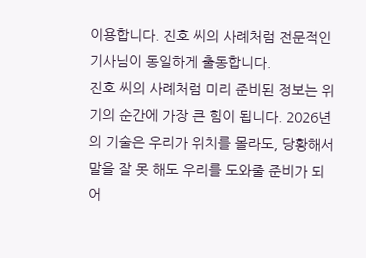이용합니다. 진호 씨의 사례처럼 전문적인 기사님이 동일하게 출동합니다.
진호 씨의 사례처럼 미리 준비된 정보는 위기의 순간에 가장 큰 힘이 됩니다. 2026년의 기술은 우리가 위치를 몰라도, 당황해서 말을 잘 못 해도 우리를 도와줄 준비가 되어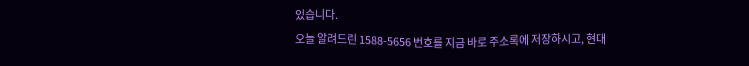있습니다.
오늘 알려드린 1588-5656 번호를 지금 바로 주소록에 저장하시고, 현대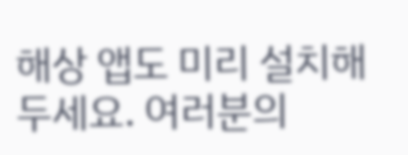해상 앱도 미리 설치해 두세요. 여러분의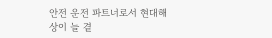안전 운전 파트너로서 현대해상이 늘 곁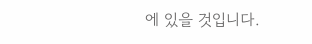에 있을 것입니다.